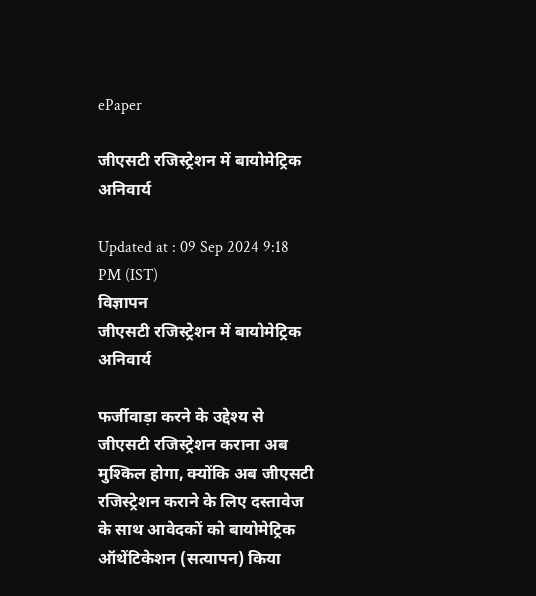ePaper

जीएसटी रजिस्ट्रेशन में बायोमेट्रिक अनिवार्य

Updated at : 09 Sep 2024 9:18 PM (IST)
विज्ञापन
जीएसटी रजिस्ट्रेशन में बायोमेट्रिक अनिवार्य

फर्जीवाड़ा करने के उद्देश्य से जीएसटी रजिस्ट्रेशन कराना अब मुश्किल होगा, क्योंकि अब जीएसटी रजिस्ट्रेशन कराने के लिए दस्तावेज के साथ आवेदकों को बायोमेट्रिक ऑथेंटिकेशन (सत्यापन) किया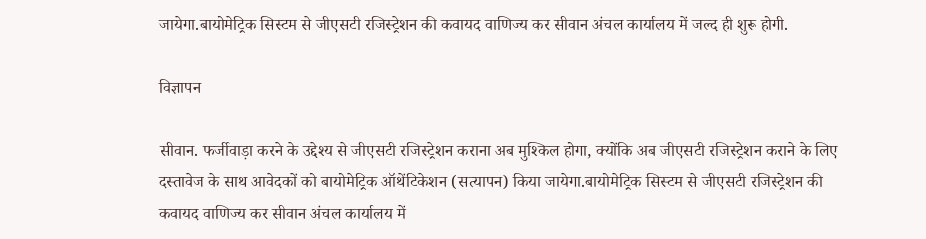जायेगा.बायोमेट्रिक सिस्टम से जीएसटी रजिस्ट्रेशन की कवायद वाणिज्य कर सीवान अंचल कार्यालय में जल्द ही शुरू होगी.

विज्ञापन

सीवान. फर्जीवाड़ा करने के उद्देश्य से जीएसटी रजिस्ट्रेशन कराना अब मुश्किल होगा, क्योंकि अब जीएसटी रजिस्ट्रेशन कराने के लिए दस्तावेज के साथ आवेदकों को बायोमेट्रिक ऑथेंटिकेशन (सत्यापन) किया जायेगा.बायोमेट्रिक सिस्टम से जीएसटी रजिस्ट्रेशन की कवायद वाणिज्य कर सीवान अंचल कार्यालय में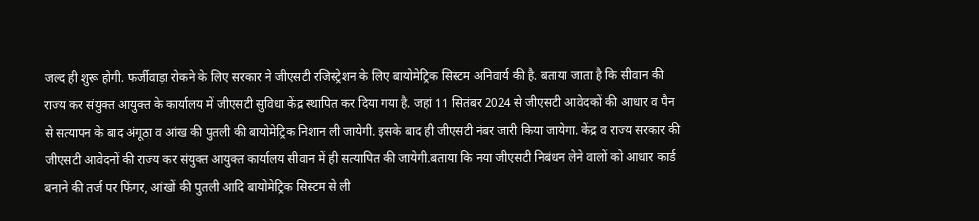जल्द ही शुरू होगी. फर्जीवाड़ा रोकने के लिए सरकार ने जीएसटी रजिस्ट्रेशन के लिए बायोमेट्रिक सिस्टम अनिवार्य की है. बताया जाता है कि सीवान की राज्य कर संयुक्त आयुक्त के कार्यालय में जीएसटी सुविधा केंद्र स्थापित कर दिया गया है. जहां 11 सितंबर 2024 से जीएसटी आवेदकों की आधार व पैन से सत्यापन के बाद अंगूठा व आंख की पुतली की बायोमेट्रिक निशान ली जायेगी. इसके बाद ही जीएसटी नंबर जारी किया जायेगा. केंद्र व राज्य सरकार की जीएसटी आवेदनों की राज्य कर संयुक्त आयुक्त कार्यालय सीवान में ही सत्यापित की जायेगी.बताया कि नया जीएसटी निबंधन लेने वालों को आधार कार्ड बनाने की तर्ज पर फिंगर, आंखों की पुतली आदि बायोमेट्रिक सिस्टम से ली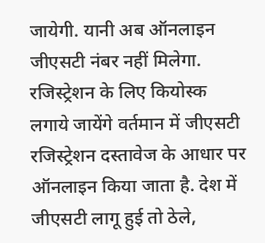जायेगी. यानी अब ऑनलाइन जीएसटी नंबर नहीं मिलेगा. रजिस्ट्रेशन के लिए कियोस्क लगाये जायेंगे वर्तमान में जीएसटी रजिस्ट्रेशन दस्तावेज के आधार पर ऑनलाइन किया जाता है. देश में जीएसटी लागू हुई तो ठेले,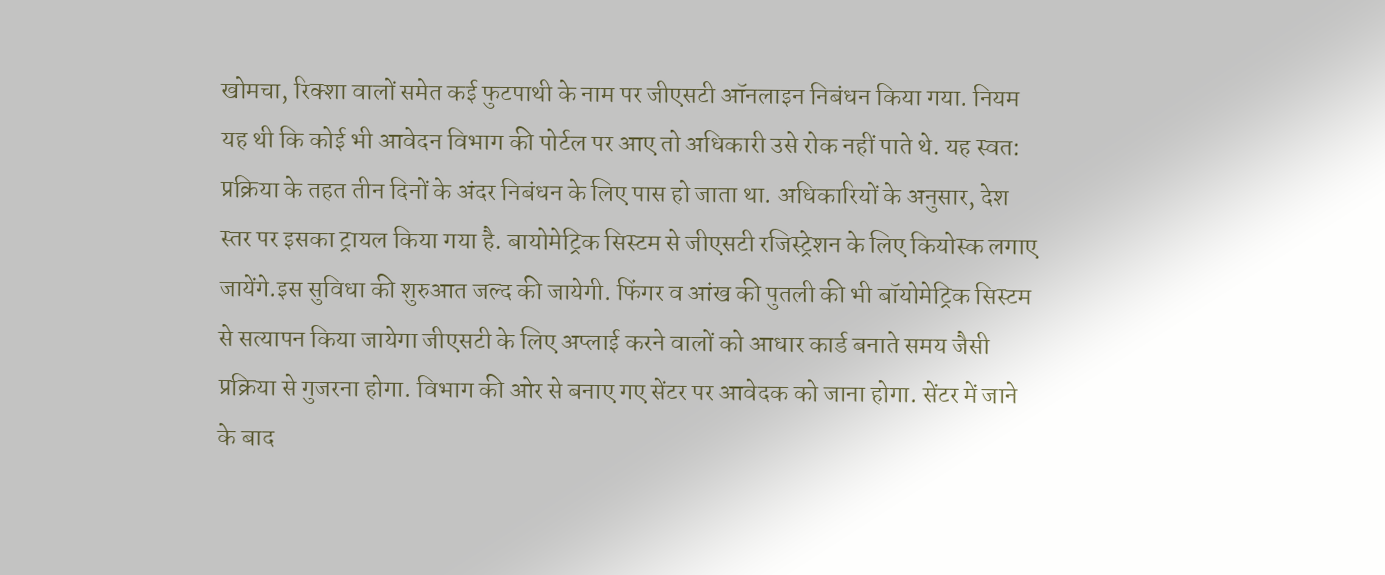खोमचा, रिक्शा वालों समेत कई फुटपाथी के नाम पर जीएसटी ऑनलाइन निबंधन किया गया. नियम यह थी कि कोई भी आवेदन विभाग की पोर्टल पर आए तो अधिकारी उसे रोक नहीं पाते थे. यह स्वत: प्रक्रिया के तहत तीन दिनों के अंदर निबंधन के लिए पास हो जाता था. अधिकारियों के अनुसार, देश स्तर पर इसका ट्रायल किया गया है. बायोमेट्रिक सिस्टम से जीएसटी रजिस्ट्रेशन के लिए कियोस्क लगाए जायेंगे.इस सुविधा की शुरुआत जल्द की जायेगी. फिंगर व आंख की पुतली की भी बॉयोमेट्रिक सिस्टम से सत्यापन किया जायेगा जीएसटी के लिए अप्लाई करने वालों को आधार कार्ड बनाते समय जैसी प्रक्रिया से गुजरना होगा. विभाग की ओर से बनाए गए सेंटर पर आवेदक को जाना होगा. सेंटर में जाने के बाद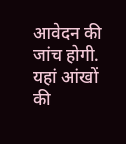आवेदन की जांच होगी. यहां आंखों की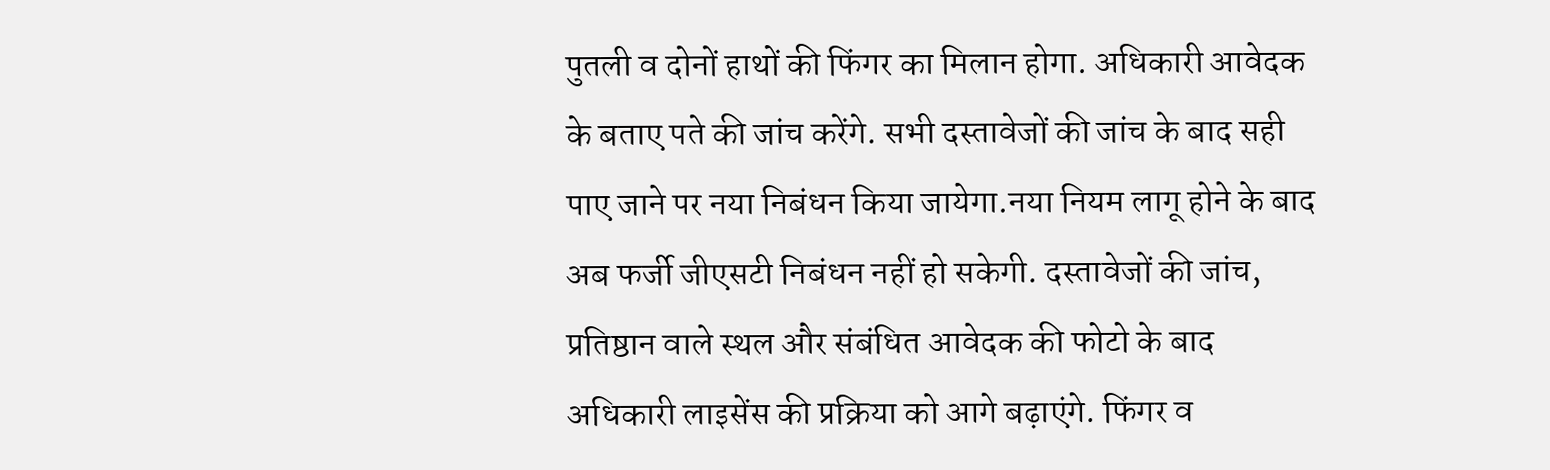पुतली व दोनों हाथों की फिंगर का मिलान होगा. अधिकारी आवेदक के बताए पते की जांच करेंगे. सभी दस्तावेजों की जांच के बाद सही पाए जाने पर नया निबंधन किया जायेगा.नया नियम लागू होने के बाद अब फर्जी जीएसटी निबंधन नहीं हो सकेगी. दस्तावेजों की जांच, प्रतिष्ठान वाले स्थल और संबंधित आवेदक की फोटो के बाद अधिकारी लाइसेंस की प्रक्रिया को आगे बढ़ाएंगे. फिंगर व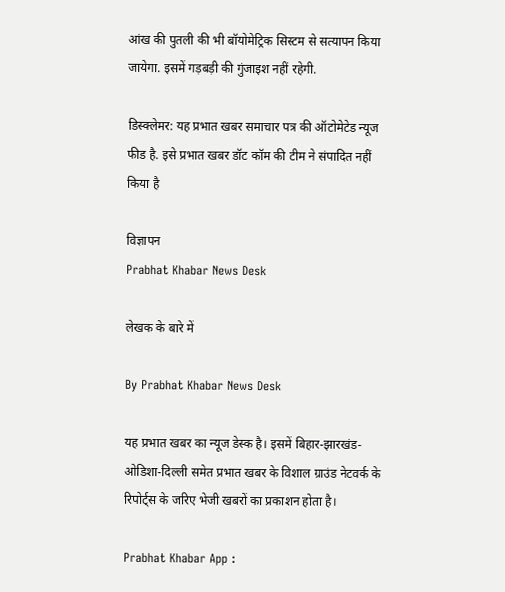आंख की पुतली की भी बॉयोमेट्रिक सिस्टम से सत्यापन किया जायेगा. इसमें गड़बड़ी की गुंजाइश नहीं रहेगी.

डिस्क्लेमर: यह प्रभात खबर समाचार पत्र की ऑटोमेटेड न्यूज फीड है. इसे प्रभात खबर डॉट कॉम की टीम ने संपादित नहीं किया है

विज्ञापन
Prabhat Khabar News Desk

लेखक के बारे में

By Prabhat Khabar News Desk

यह प्रभात खबर का न्यूज डेस्क है। इसमें बिहार-झारखंड-ओडिशा-दिल्‍ली समेत प्रभात खबर के विशाल ग्राउंड नेटवर्क के रिपोर्ट्स के जरिए भेजी खबरों का प्रकाशन होता है।

Prabhat Khabar App :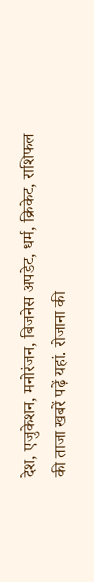देश, एजुकेशन, मनोरंजन, बिजनेस अपडेट, धर्म, क्रिकेट, राशिफल की ताजा खबरें पढ़ें यहां. रोजाना की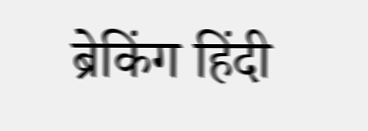ब्रेकिंग हिंदी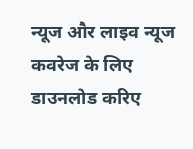न्यूज और लाइव न्यूज कवरेज के लिए डाउनलोड करिए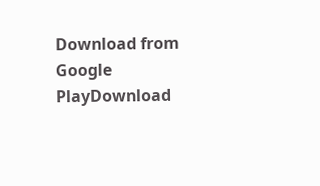Download from Google PlayDownload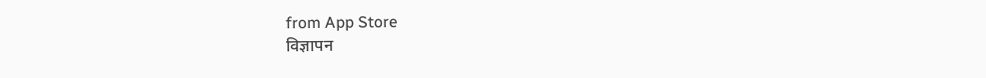from App Store
विज्ञापन